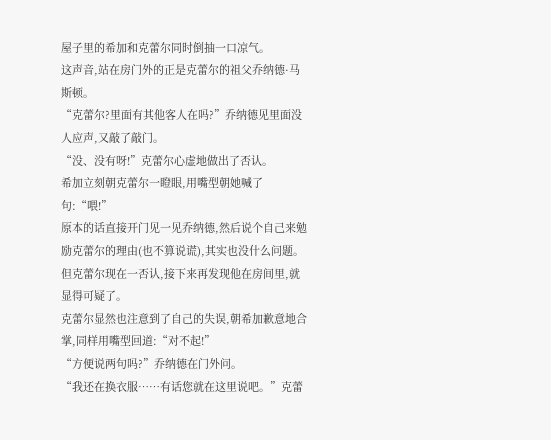屋子里的希加和克蕾尔同时倒抽一口凉气。
这声音,站在房门外的正是克蕾尔的祖父乔纳德·马斯顿。
“克蕾尔?里面有其他客人在吗?”乔纳德见里面没人应声,又敲了敲门。
“没、没有呀!”克蕾尔心虚地做出了否认。
希加立刻朝克蕾尔一瞪眼,用嘴型朝她喊了句:“喂!”
原本的话直接开门见一见乔纳德,然后说个自己来勉励克蕾尔的理由(也不算说谎),其实也没什么问题。
但克蕾尔现在一否认,接下来再发现他在房间里,就显得可疑了。
克蕾尔显然也注意到了自己的失误,朝希加歉意地合掌,同样用嘴型回道:“对不起!”
“方便说两句吗?”乔纳德在门外问。
“我还在换衣服……有话您就在这里说吧。”克蕾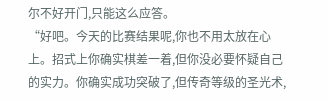尔不好开门,只能这么应答。
“好吧。今天的比赛结果呢,你也不用太放在心上。招式上你确实棋差一着,但你没必要怀疑自己的实力。你确实成功突破了,但传奇等级的圣光术,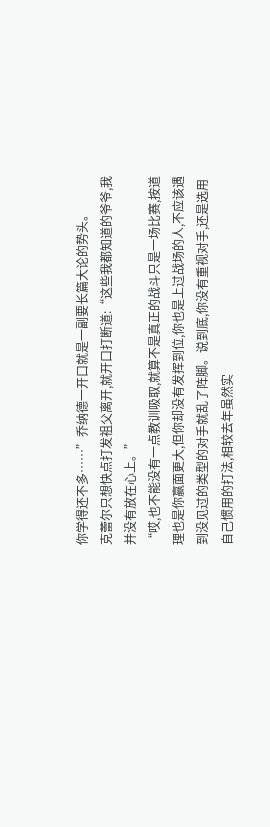你学得还不多……”乔纳德一开口就是一副要长篇大论的势头。
克蕾尔只想快点打发祖父离开,就开口打断道:“这些我都知道的爷爷,我并没有放在心上。”
“哎,也不能没有一点教训吸取,就算不是真正的战斗只是一场比赛,按道理也是你赢面更大,但你却没有发挥到位,你也是上过战场的人,不应该遇到没见过的类型的对手就乱了阵脚。说到底,你没有重视对手,还是选用自己惯用的打法,相较去年虽然实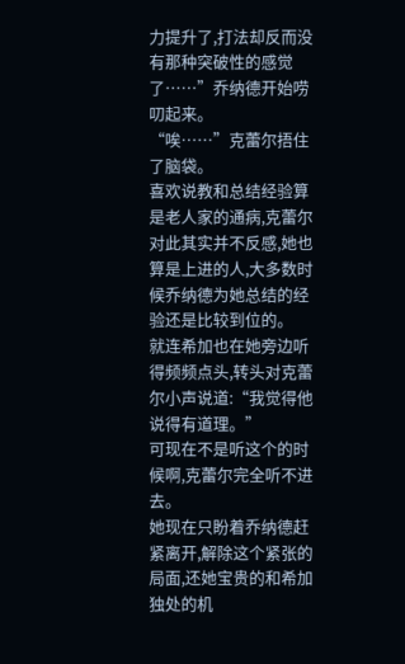力提升了,打法却反而没有那种突破性的感觉了……”乔纳德开始唠叨起来。
“唉……”克蕾尔捂住了脑袋。
喜欢说教和总结经验算是老人家的通病,克蕾尔对此其实并不反感,她也算是上进的人,大多数时候乔纳德为她总结的经验还是比较到位的。
就连希加也在她旁边听得频频点头,转头对克蕾尔小声说道:“我觉得他说得有道理。”
可现在不是听这个的时候啊,克蕾尔完全听不进去。
她现在只盼着乔纳德赶紧离开,解除这个紧张的局面,还她宝贵的和希加独处的机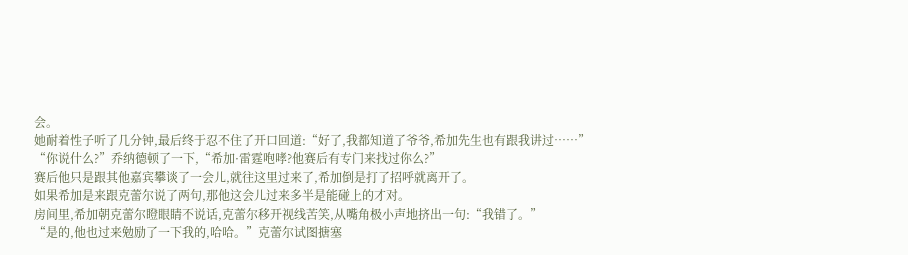会。
她耐着性子听了几分钟,最后终于忍不住了开口回道:“好了,我都知道了爷爷,希加先生也有跟我讲过……”
“你说什么?”乔纳德顿了一下,“希加·雷霆咆哮?他赛后有专门来找过你么?”
赛后他只是跟其他嘉宾攀谈了一会儿,就往这里过来了,希加倒是打了招呼就离开了。
如果希加是来跟克蕾尔说了两句,那他这会儿过来多半是能碰上的才对。
房间里,希加朝克蕾尔瞪眼睛不说话,克蕾尔移开视线苦笑,从嘴角极小声地挤出一句:“我错了。”
“是的,他也过来勉励了一下我的,哈哈。”克蕾尔试图搪塞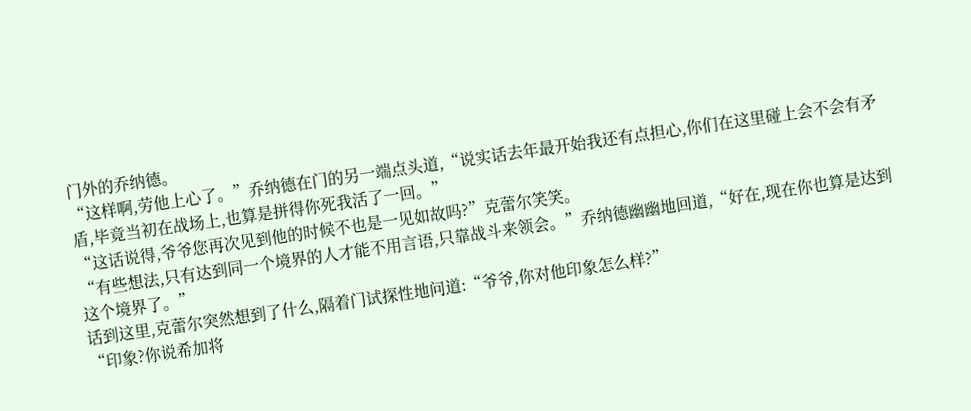门外的乔纳德。
“这样啊,劳他上心了。”乔纳德在门的另一端点头道,“说实话去年最开始我还有点担心,你们在这里碰上会不会有矛盾,毕竟当初在战场上,也算是拼得你死我活了一回。”
“这话说得,爷爷您再次见到他的时候不也是一见如故吗?”克蕾尔笑笑。
“有些想法,只有达到同一个境界的人才能不用言语,只靠战斗来领会。”乔纳德幽幽地回道,“好在,现在你也算是达到这个境界了。”
话到这里,克蕾尔突然想到了什么,隔着门试探性地问道:“爷爷,你对他印象怎么样?”
“印象?你说希加将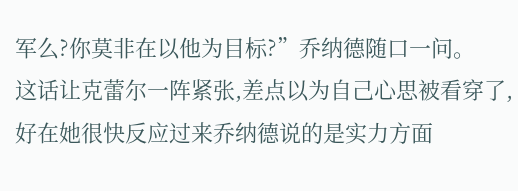军么?你莫非在以他为目标?”乔纳德随口一问。
这话让克蕾尔一阵紧张,差点以为自己心思被看穿了,好在她很快反应过来乔纳德说的是实力方面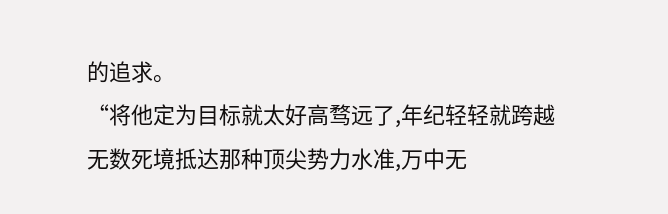的追求。
“将他定为目标就太好高骛远了,年纪轻轻就跨越无数死境抵达那种顶尖势力水准,万中无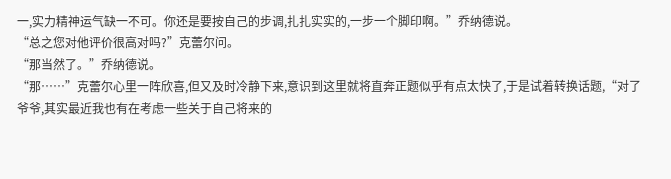一,实力精神运气缺一不可。你还是要按自己的步调,扎扎实实的,一步一个脚印啊。”乔纳德说。
“总之您对他评价很高对吗?”克蕾尔问。
“那当然了。”乔纳德说。
“那……”克蕾尔心里一阵欣喜,但又及时冷静下来,意识到这里就将直奔正题似乎有点太快了,于是试着转换话题,“对了爷爷,其实最近我也有在考虑一些关于自己将来的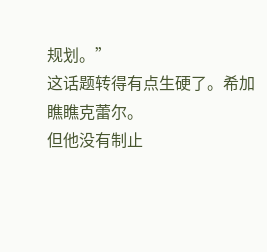规划。”
这话题转得有点生硬了。希加瞧瞧克蕾尔。
但他没有制止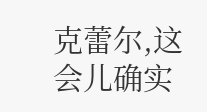克蕾尔,这会儿确实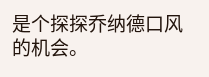是个探探乔纳德口风的机会。